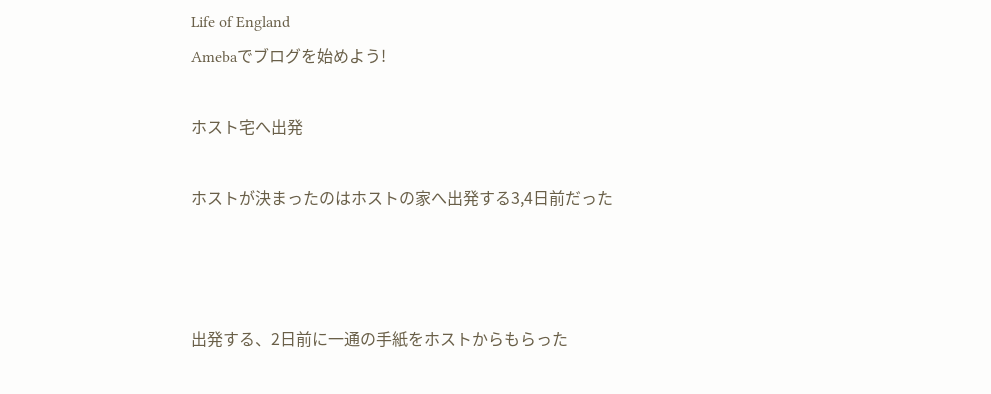Life of England
Amebaでブログを始めよう!

ホスト宅へ出発

ホストが決まったのはホストの家へ出発する3,4日前だった



出発する、2日前に一通の手紙をホストからもらった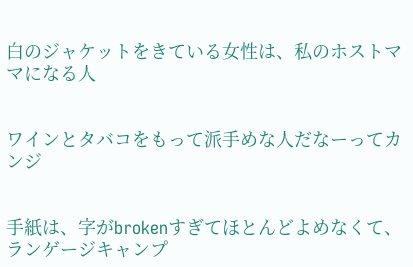白のジャケットをきている女性は、私のホストママになる人


ワインとタバコをもって派手めな人だなーってカンジ


手紙は、字がbrokenすぎてほとんどよめなくて、ランゲージキャンプ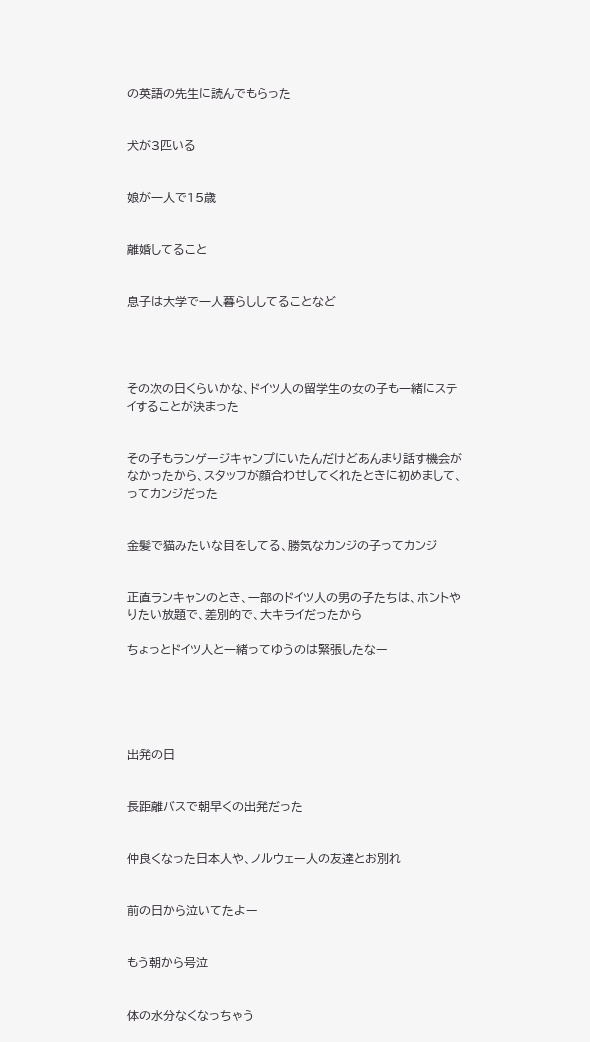の英語の先生に読んでもらった


犬が3匹いる


娘が一人で15歳


離婚してること


息子は大学で一人暮らししてることなど




その次の日くらいかな、ドイツ人の留学生の女の子も一緒にステイすることが決まった


その子もランゲージキャンプにいたんだけどあんまり話す機会がなかったから、スタッフが顔合わせしてくれたときに初めまして、ってカンジだった


金髪で猫みたいな目をしてる、勝気なカンジの子ってカンジ


正直ランキャンのとき、一部のドイツ人の男の子たちは、ホントやりたい放題で、差別的で、大キライだったから

ちょっとドイツ人と一緒ってゆうのは緊張したなー





出発の日


長距離バスで朝早くの出発だった


仲良くなった日本人や、ノルウェー人の友達とお別れ


前の日から泣いてたよー


もう朝から号泣


体の水分なくなっちゃう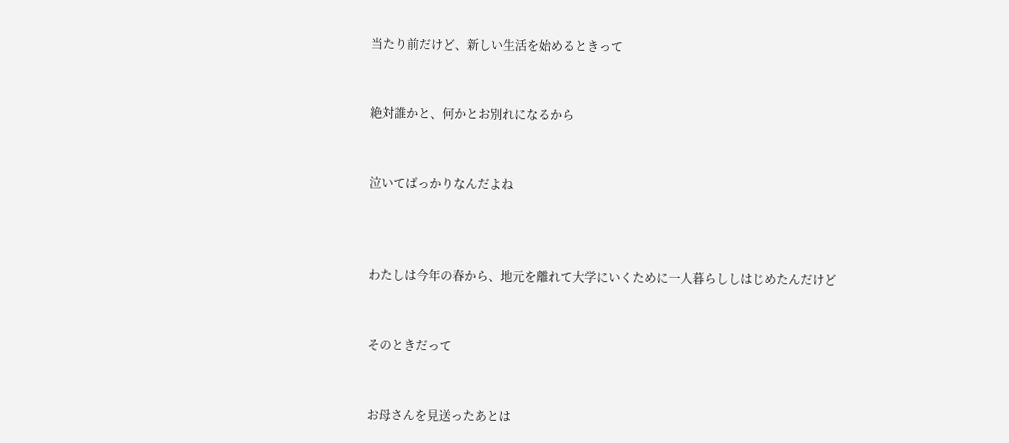当たり前だけど、新しい生活を始めるときって


絶対誰かと、何かとお別れになるから


泣いてばっかりなんだよね



わたしは今年の春から、地元を離れて大学にいくために一人暮らししはじめたんだけど


そのときだって


お母さんを見送ったあとは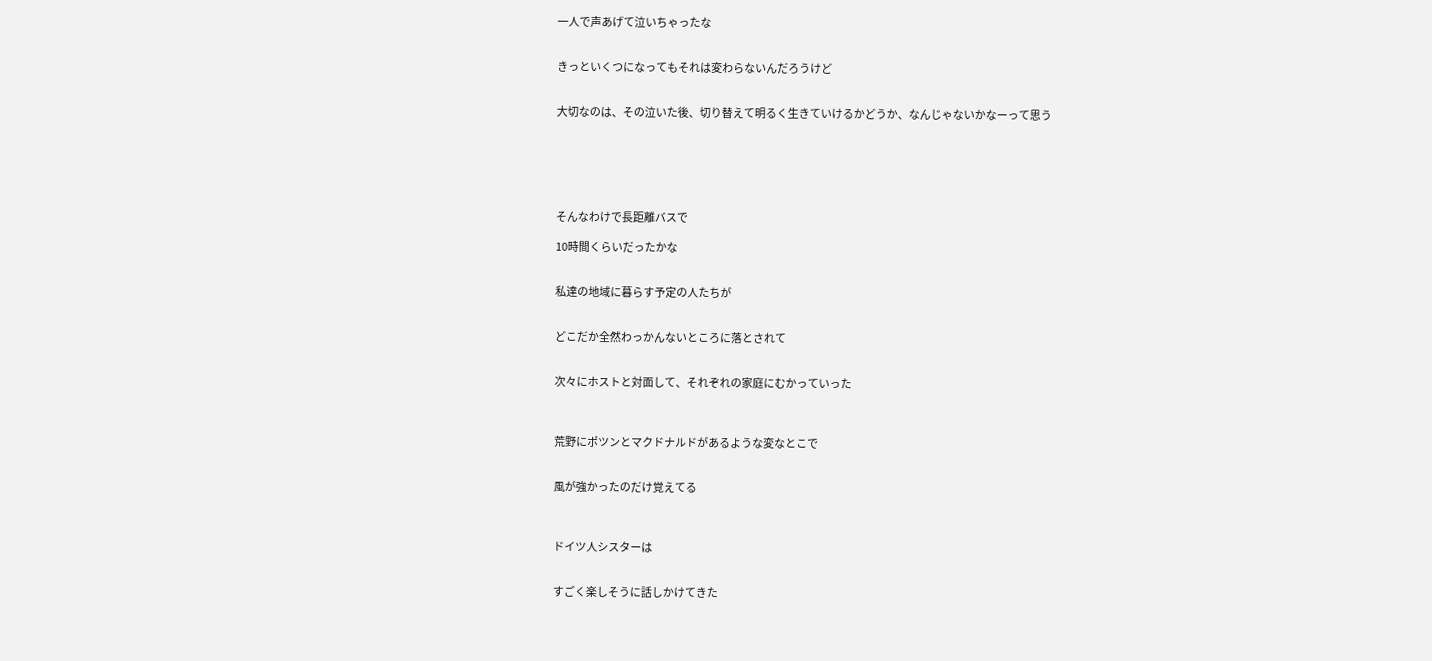一人で声あげて泣いちゃったな


きっといくつになってもそれは変わらないんだろうけど


大切なのは、その泣いた後、切り替えて明るく生きていけるかどうか、なんじゃないかなーって思う






そんなわけで長距離バスで

10時間くらいだったかな


私達の地域に暮らす予定の人たちが


どこだか全然わっかんないところに落とされて


次々にホストと対面して、それぞれの家庭にむかっていった



荒野にポツンとマクドナルドがあるような変なとこで


風が強かったのだけ覚えてる



ドイツ人シスターは


すごく楽しそうに話しかけてきた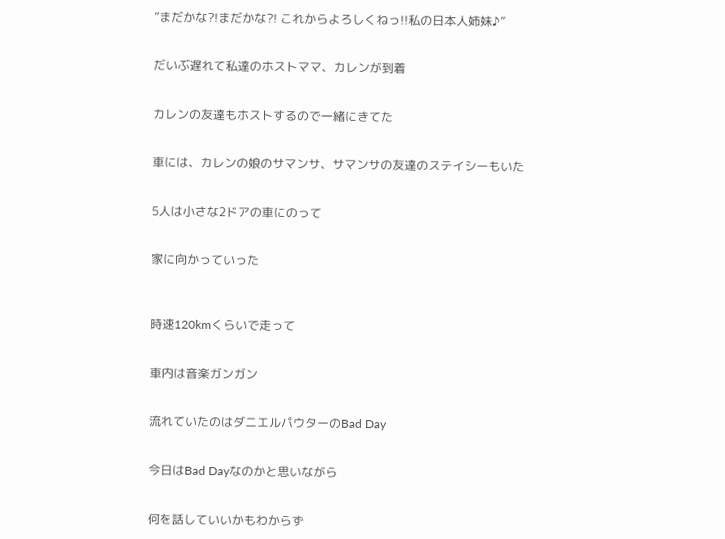”まだかな?!まだかな?! これからよろしくねっ!!私の日本人姉妹♪”


だいぶ遅れて私達のホストママ、カレンが到着


カレンの友達もホストするので一緒にきてた


車には、カレンの娘のサマンサ、サマンサの友達のステイシーもいた


5人は小さな2ドアの車にのって


家に向かっていった



時速120kmくらいで走って


車内は音楽ガンガン


流れていたのはダニエルパウターのBad Day


今日はBad Dayなのかと思いながら


何を話していいかもわからず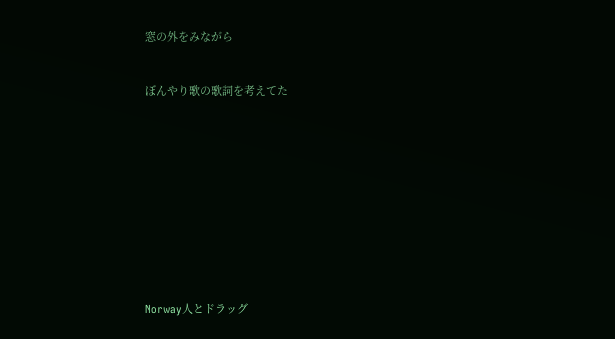窓の外をみながら


ぼんやり歌の歌詞を考えてた











Norway人とドラッグ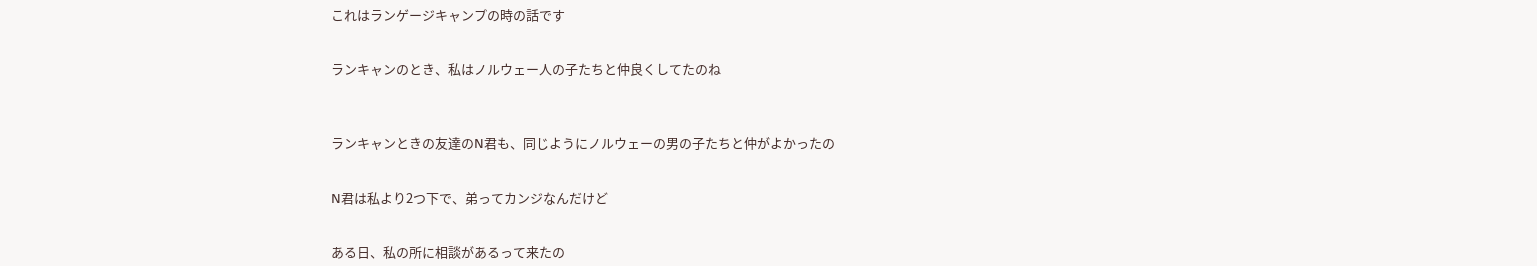これはランゲージキャンプの時の話です


ランキャンのとき、私はノルウェー人の子たちと仲良くしてたのね



ランキャンときの友達のN君も、同じようにノルウェーの男の子たちと仲がよかったの


N君は私より2つ下で、弟ってカンジなんだけど


ある日、私の所に相談があるって来たの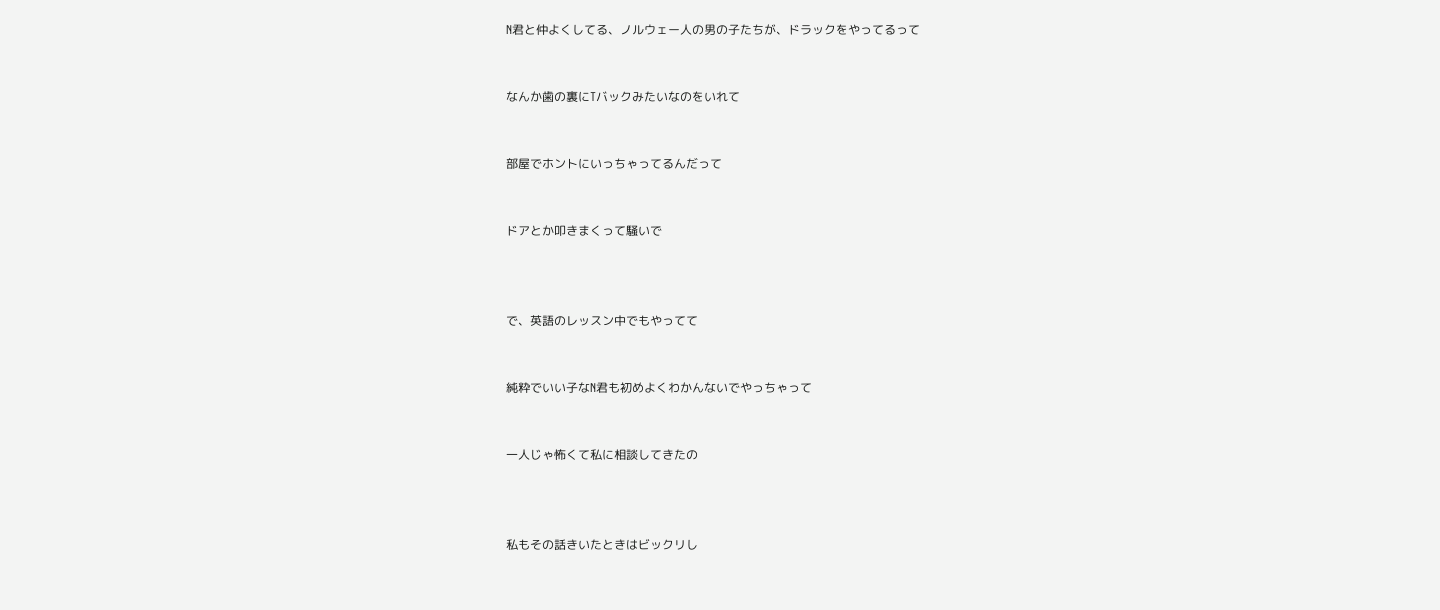N君と仲よくしてる、ノルウェー人の男の子たちが、ドラックをやってるって


なんか歯の裏にTバックみたいなのをいれて


部屋でホントにいっちゃってるんだって


ドアとか叩きまくって騒いで



で、英語のレッスン中でもやってて


純粋でいい子なN君も初めよくわかんないでやっちゃって


一人じゃ怖くて私に相談してきたの



私もその話きいたときはビックリし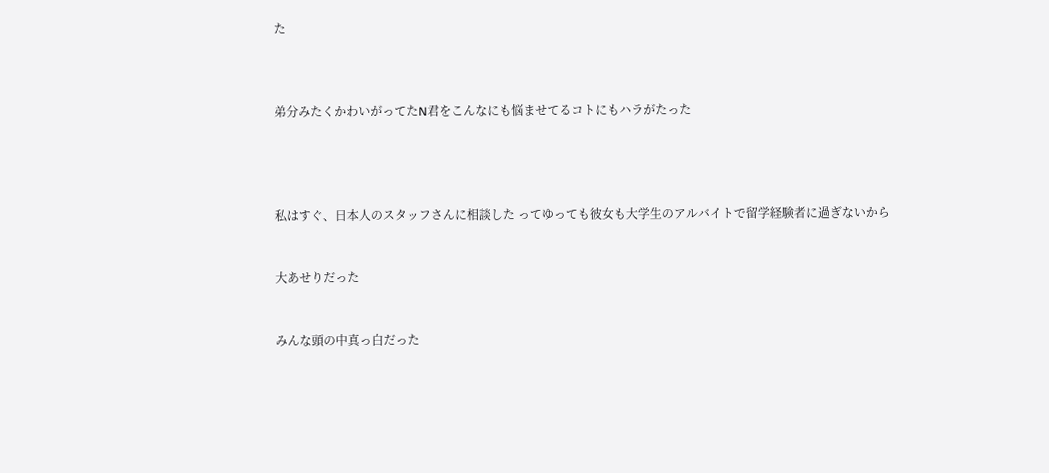た



弟分みたくかわいがってたN君をこんなにも悩ませてるコトにもハラがたった




私はすぐ、日本人のスタッフさんに相談した ってゆっても彼女も大学生のアルバイトで留学経験者に過ぎないから


大あせりだった


みんな頭の中真っ白だった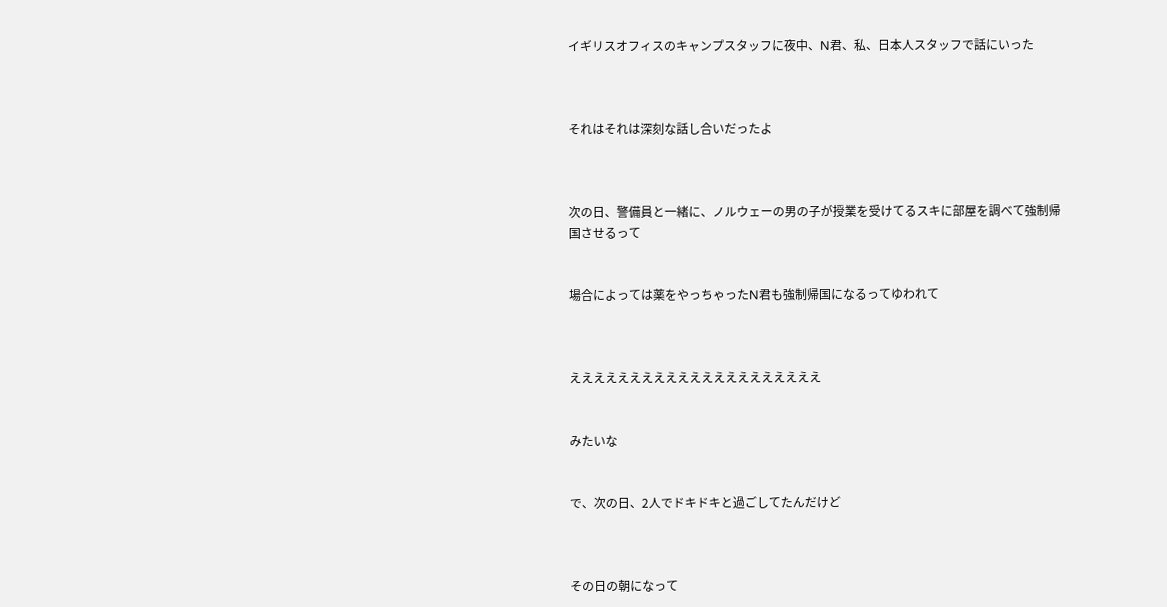イギリスオフィスのキャンプスタッフに夜中、N君、私、日本人スタッフで話にいった



それはそれは深刻な話し合いだったよ



次の日、警備員と一緒に、ノルウェーの男の子が授業を受けてるスキに部屋を調べて強制帰国させるって


場合によっては薬をやっちゃったN君も強制帰国になるってゆわれて



えええええええええええええええええええええ


みたいな


で、次の日、2人でドキドキと過ごしてたんだけど



その日の朝になって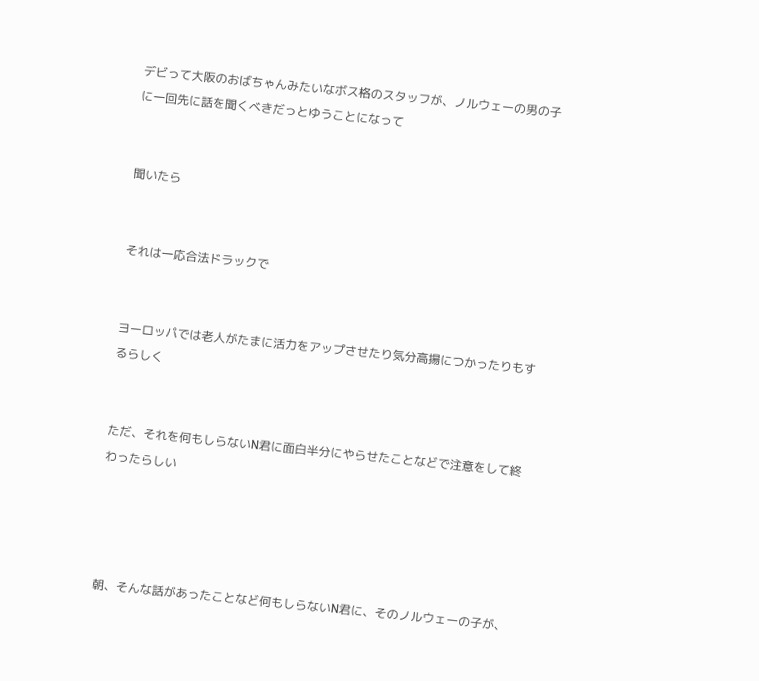デビって大阪のおばちゃんみたいなボス格のスタッフが、ノルウェーの男の子に一回先に話を聞くべきだっとゆうことになって


聞いたら


それは一応合法ドラックで


ヨーロッパでは老人がたまに活力をアップさせたり気分高揚につかったりもするらしく


ただ、それを何もしらないN君に面白半分にやらせたことなどで注意をして終わったらしい




朝、そんな話があったことなど何もしらないN君に、そのノルウェーの子が、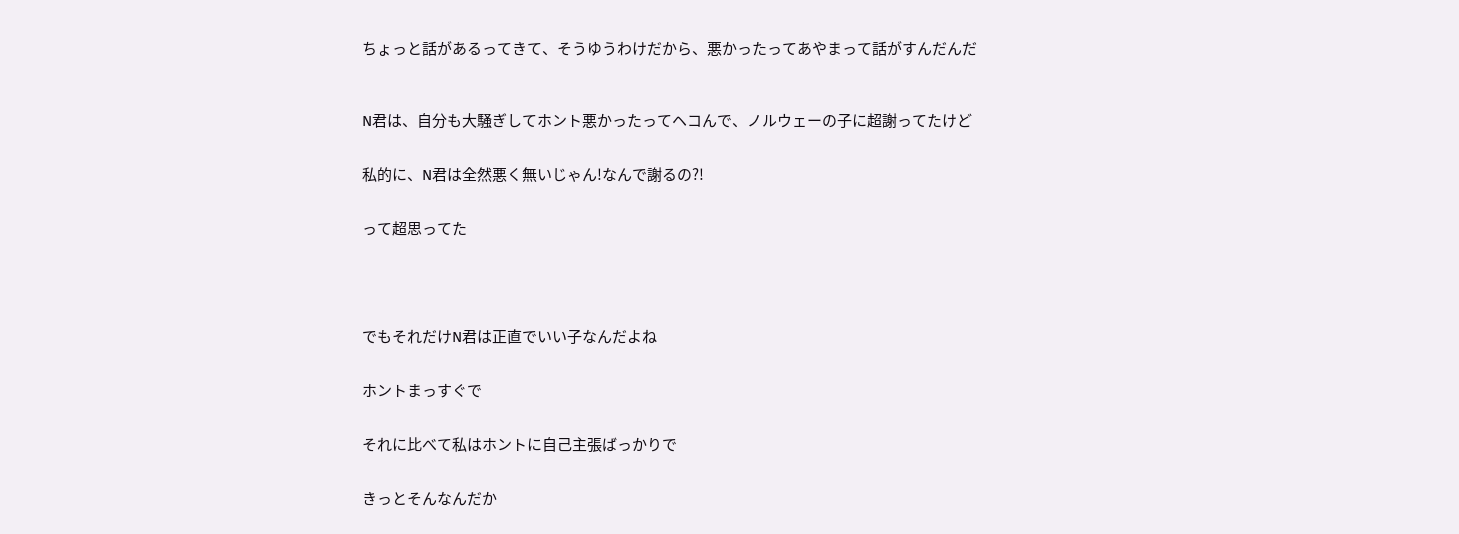ちょっと話があるってきて、そうゆうわけだから、悪かったってあやまって話がすんだんだ



N君は、自分も大騒ぎしてホント悪かったってヘコんで、ノルウェーの子に超謝ってたけど


私的に、N君は全然悪く無いじゃん!なんで謝るの?!


って超思ってた





でもそれだけN君は正直でいい子なんだよね


ホントまっすぐで


それに比べて私はホントに自己主張ばっかりで


きっとそんなんだか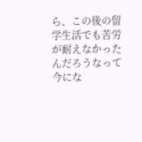ら、この後の留学生活でも苦労が耐えなかったんだろうなって今にな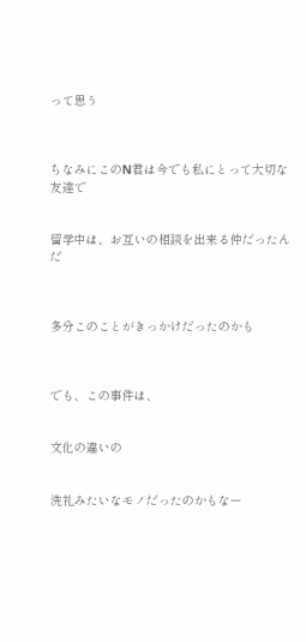って思う



ちなみにこのN君は今でも私にとって大切な友達で


留学中は、お互いの相談を出来る仲だったんだ



多分このことがきっかけだったのかも



でも、この事件は、


文化の違いの


洗礼みたいなモノだったのかもなー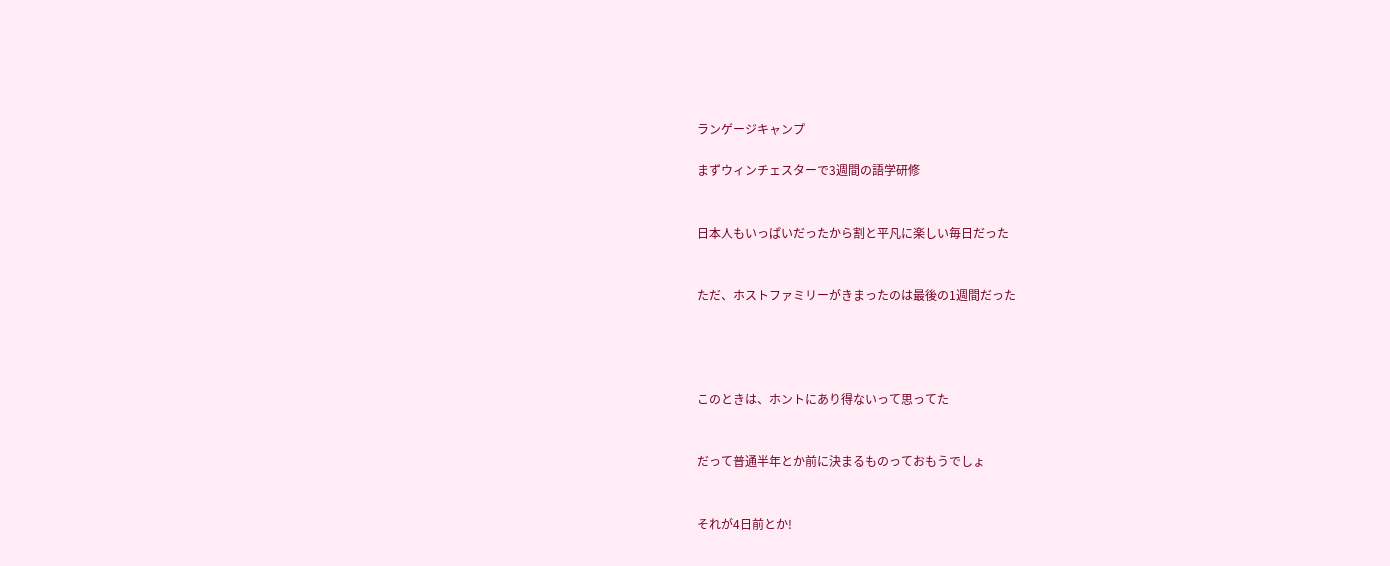ランゲージキャンプ

まずウィンチェスターで3週間の語学研修


日本人もいっぱいだったから割と平凡に楽しい毎日だった


ただ、ホストファミリーがきまったのは最後の1週間だった




このときは、ホントにあり得ないって思ってた


だって普通半年とか前に決まるものっておもうでしょ


それが4日前とか!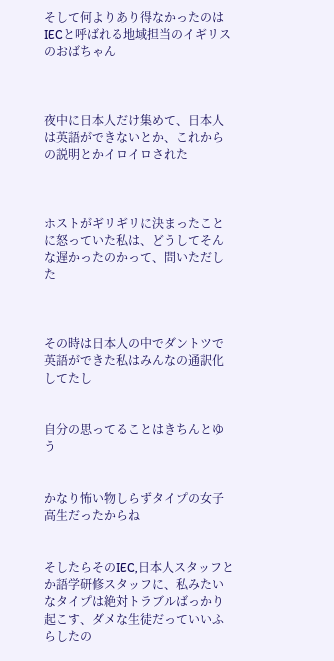そして何よりあり得なかったのはIECと呼ばれる地域担当のイギリスのおばちゃん



夜中に日本人だけ集めて、日本人は英語ができないとか、これからの説明とかイロイロされた



ホストがギリギリに決まったことに怒っていた私は、どうしてそんな遅かったのかって、問いただした



その時は日本人の中でダントツで英語ができた私はみんなの通訳化してたし


自分の思ってることはきちんとゆう


かなり怖い物しらずタイプの女子高生だったからね


そしたらそのIEC,日本人スタッフとか語学研修スタッフに、私みたいなタイプは絶対トラブルばっかり起こす、ダメな生徒だっていいふらしたの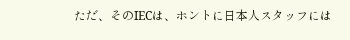ただ、そのIECは、ホントに日本人スタッフには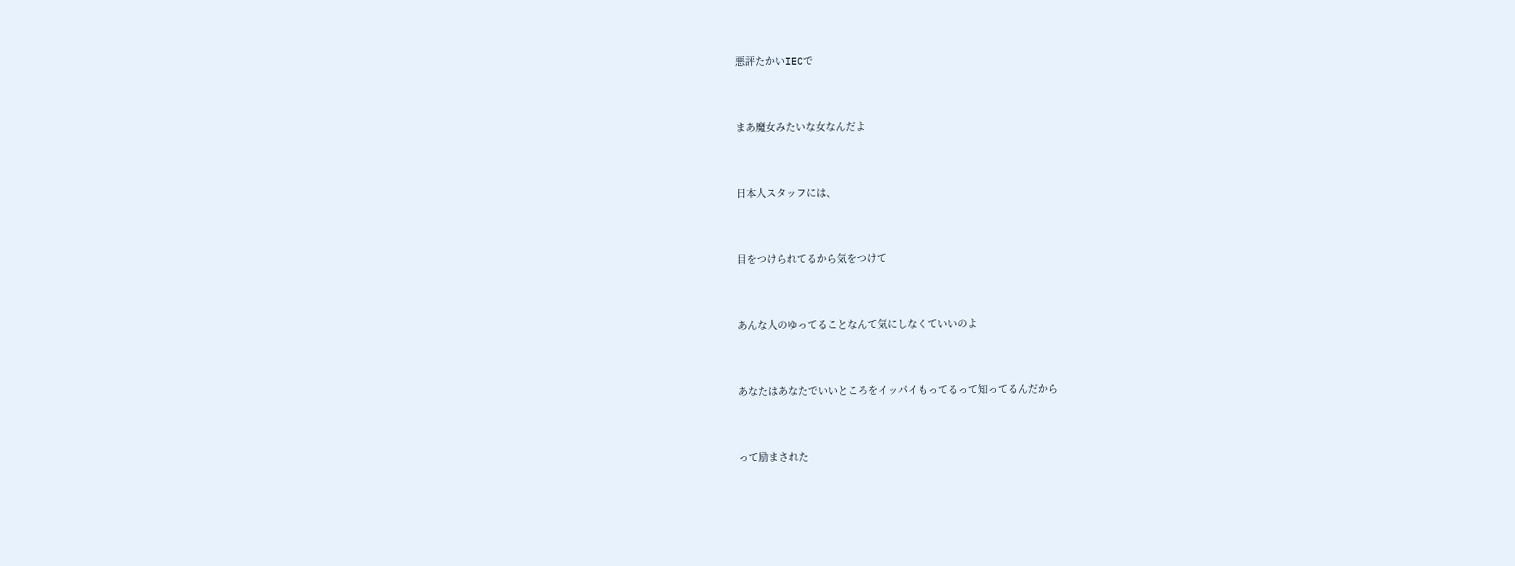悪評たかいIECで


まあ魔女みたいな女なんだよ


日本人スタッフには、


目をつけられてるから気をつけて


あんな人のゆってることなんて気にしなくていいのよ


あなたはあなたでいいところをイッパイもってるって知ってるんだから


って励まされた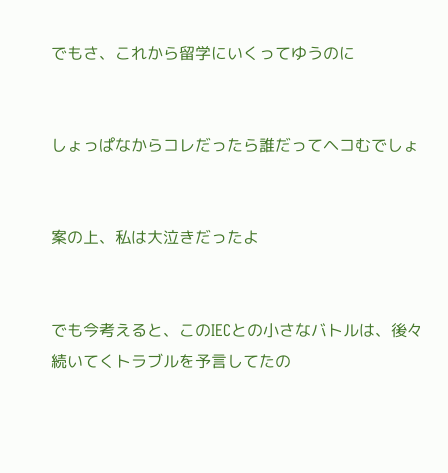でもさ、これから留学にいくってゆうのに


しょっぱなからコレだったら誰だってヘコむでしょ


案の上、私は大泣きだったよ


でも今考えると、このIECとの小さなバトルは、後々続いてくトラブルを予言してたの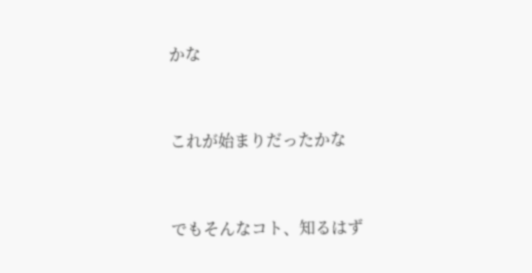かな


これが始まりだったかな


でもそんなコト、知るはず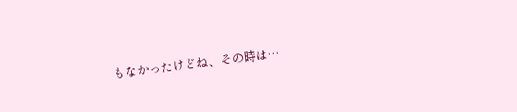もなかったけどね、その時は…